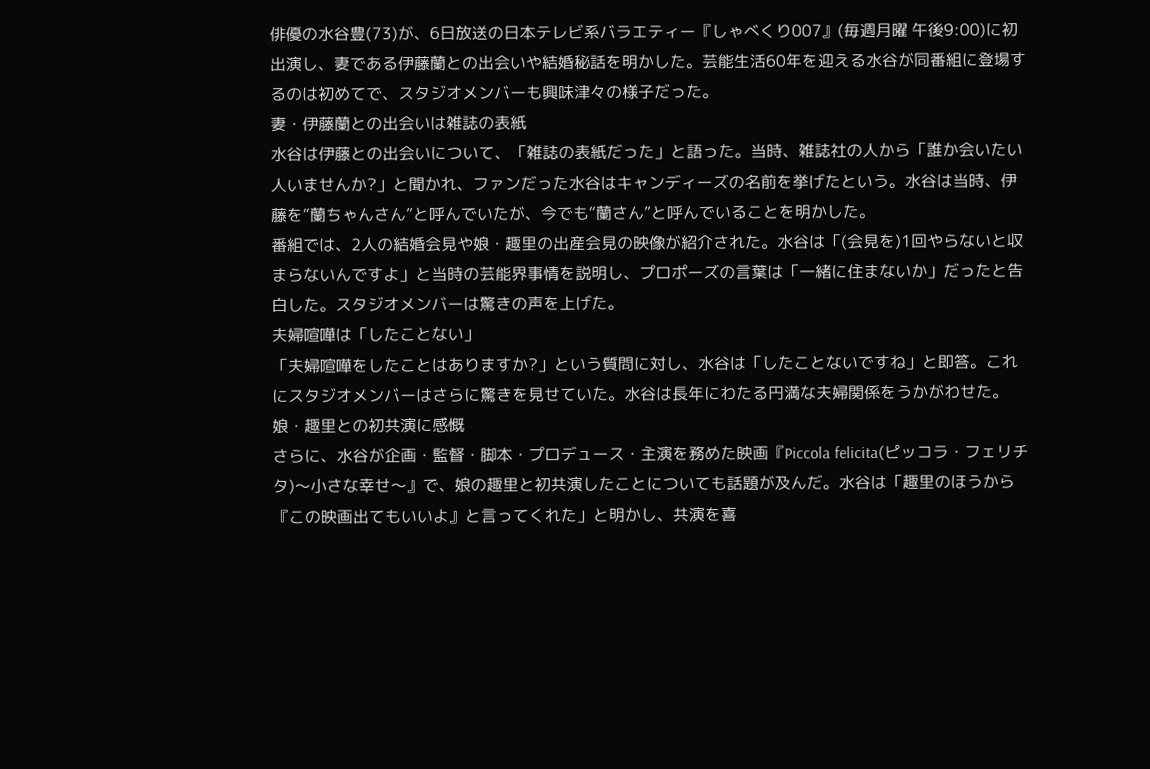俳優の水谷豊(73)が、6日放送の日本テレビ系バラエティー『しゃべくり007』(毎週月曜 午後9:00)に初出演し、妻である伊藤蘭との出会いや結婚秘話を明かした。芸能生活60年を迎える水谷が同番組に登場するのは初めてで、スタジオメンバーも興味津々の様子だった。
妻・伊藤蘭との出会いは雑誌の表紙
水谷は伊藤との出会いについて、「雑誌の表紙だった」と語った。当時、雑誌社の人から「誰か会いたい人いませんか?」と聞かれ、ファンだった水谷はキャンディーズの名前を挙げたという。水谷は当時、伊藤を“蘭ちゃんさん”と呼んでいたが、今でも“蘭さん”と呼んでいることを明かした。
番組では、2人の結婚会見や娘・趣里の出産会見の映像が紹介された。水谷は「(会見を)1回やらないと収まらないんですよ」と当時の芸能界事情を説明し、プロポーズの言葉は「一緒に住まないか」だったと告白した。スタジオメンバーは驚きの声を上げた。
夫婦喧嘩は「したことない」
「夫婦喧嘩をしたことはありますか?」という質問に対し、水谷は「したことないですね」と即答。これにスタジオメンバーはさらに驚きを見せていた。水谷は長年にわたる円満な夫婦関係をうかがわせた。
娘・趣里との初共演に感慨
さらに、水谷が企画・監督・脚本・プロデュース・主演を務めた映画『Piccola felicita(ピッコラ・フェリチタ)〜小さな幸せ〜』で、娘の趣里と初共演したことについても話題が及んだ。水谷は「趣里のほうから『この映画出てもいいよ』と言ってくれた」と明かし、共演を喜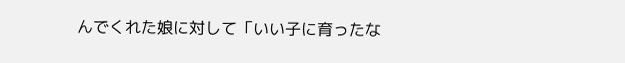んでくれた娘に対して「いい子に育ったな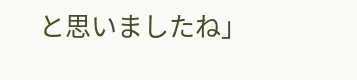と思いましたね」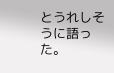とうれしそうに語った。